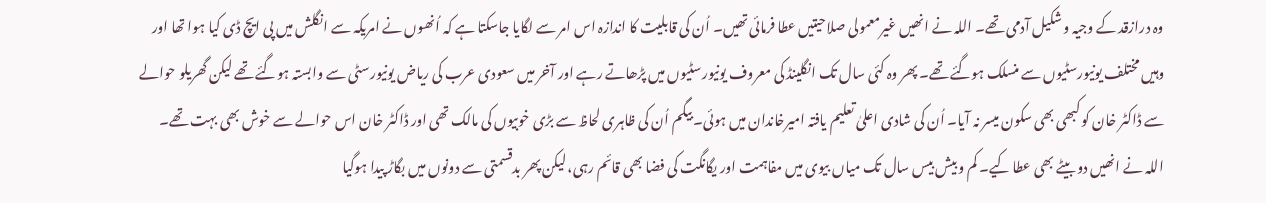وہ درازقد کے وجیہ و شکیل آدمی تھے۔ اللہ نے انھیں غیرمعمولی صلاحیتیں عطا فرمائی تھیں۔ اُن کی قابلیت کا اندازہ اس امر سے لگایا جاسکتا ہے کہ اُنھوں نے امریکہ سے انگلش میں پی ایچ ڈی کیا ہوا تھا اور وہیں مختلف یونیورسٹیوں سے منسلک ہوگئے تھے۔ پھر وہ کئی سال تک انگلینڈ کی معروف یونیورسٹیوں میں پڑھاتے رہے اور آخر میں سعودی عرب کی ریاض یونیورسٹی سے وابستہ ہوگئے تھے لیکن گھریلو حوالے سے ڈاکٹر خان کو کبھی بھی سکون میسر نہ آیا۔ اُن کی شادی اعلیٰ تعلیم یافتہ امیرخاندان میں ہوئی۔ بیگم اُن کی ظاہری لحاظ سے بڑی خوبیوں کی مالک تھی اور ڈاکٹر خان اس حوالے سے خوش بھی بہت تھے۔
اللہ نے انھیں دو بیٹے بھی عطا کیے۔ کم و بیش بیس سال تک میاں بیوی میں مفاہمت اور یگانگت کی فضا بھی قائم رہی، لیکن پھر بدقسمتی سے دونوں میں بگاڑ پیدا ہوگیا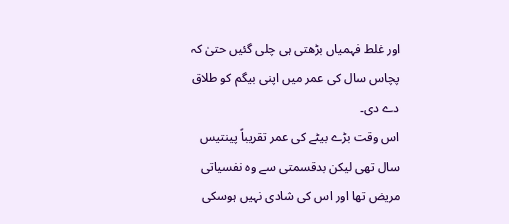اور غلط فہمیاں بڑھتی ہی چلی گئیں حتیٰ کہ پچاس سال کی عمر میں اپنی بیگم کو طلاق دے دی۔
اس وقت بڑے بیٹے کی عمر تقریباً پینتیس سال تھی لیکن بدقسمتی سے وہ نفسیاتی مریض تھا اور اس کی شادی نہیں ہوسکی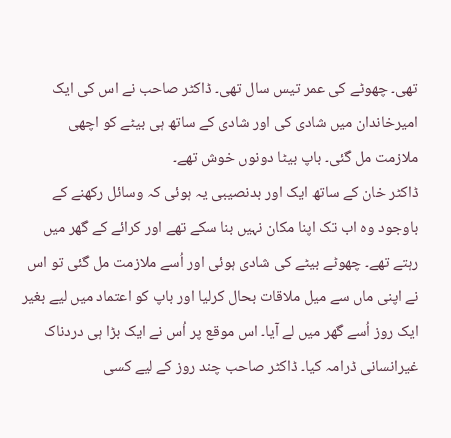تھی۔ چھوٹے کی عمر تیس سال تھی۔ ڈاکٹر صاحب نے اس کی ایک امیرخاندان میں شادی کی اور شادی کے ساتھ ہی بیٹے کو اچھی ملازمت مل گئی۔ باپ بیٹا دونوں خوش تھے۔
ڈاکٹر خان کے ساتھ ایک اور بدنصیبی یہ ہوئی کہ وسائل رکھنے کے باوجود وہ اب تک اپنا مکان نہیں بنا سکے تھے اور کرائے کے گھر میں رہتے تھے۔ چھوٹے بیٹے کی شادی ہوئی اور اُسے ملازمت مل گئی تو اس نے اپنی ماں سے میل ملاقات بحال کرلیا اور باپ کو اعتماد میں لیے بغیر ایک روز اُسے گھر میں لے آیا۔ اس موقع پر اُس نے ایک بڑا ہی دردناک غیرانسانی ڈرامہ کیا۔ ڈاکٹر صاحب چند روز کے لیے کسی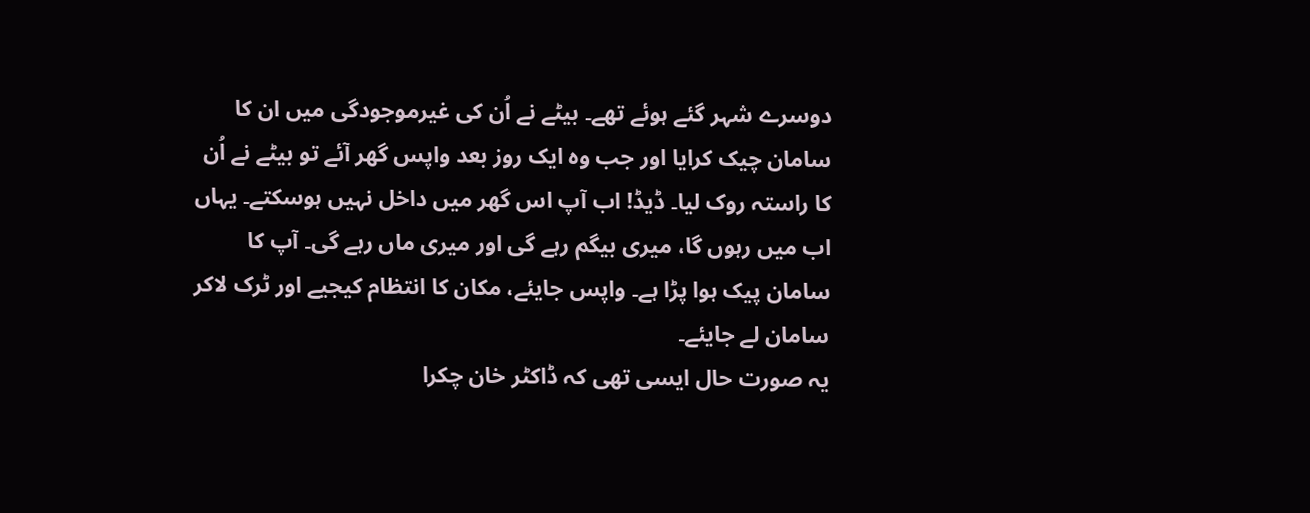دوسرے شہر گئے ہوئے تھے۔ بیٹے نے اُن کی غیرموجودگی میں ان کا سامان چیک کرایا اور جب وہ ایک روز بعد واپس گھر آئے تو بیٹے نے اُن کا راستہ روک لیا۔ ڈیڈ! اب آپ اس گھر میں داخل نہیں ہوسکتے۔ یہاں اب میں رہوں گا، میری بیگم رہے گی اور میری ماں رہے گی۔ آپ کا سامان پیک ہوا پڑا ہے۔ واپس جایئے، مکان کا انتظام کیجیے اور ٹرک لاکر سامان لے جایئے۔
یہ صورت حال ایسی تھی کہ ڈاکٹر خان چکرا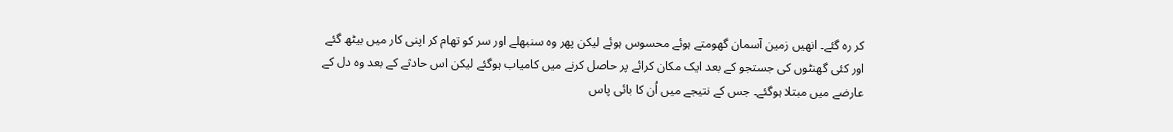کر رہ گئے۔ انھیں زمین آسمان گھومتے ہوئے محسوس ہوئے لیکن پھر وہ سنبھلے اور سر کو تھام کر اپنی کار میں بیٹھ گئے اور کئی گھنٹوں کی جستجو کے بعد ایک مکان کرائے پر حاصل کرنے میں کامیاب ہوگئے لیکن اس حادثے کے بعد وہ دل کے عارضے میں مبتلا ہوگئے۔ جس کے نتیجے میں اُن کا بائی پاس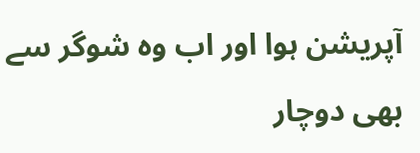آپریشن ہوا اور اب وہ شوگر سے بھی دوچار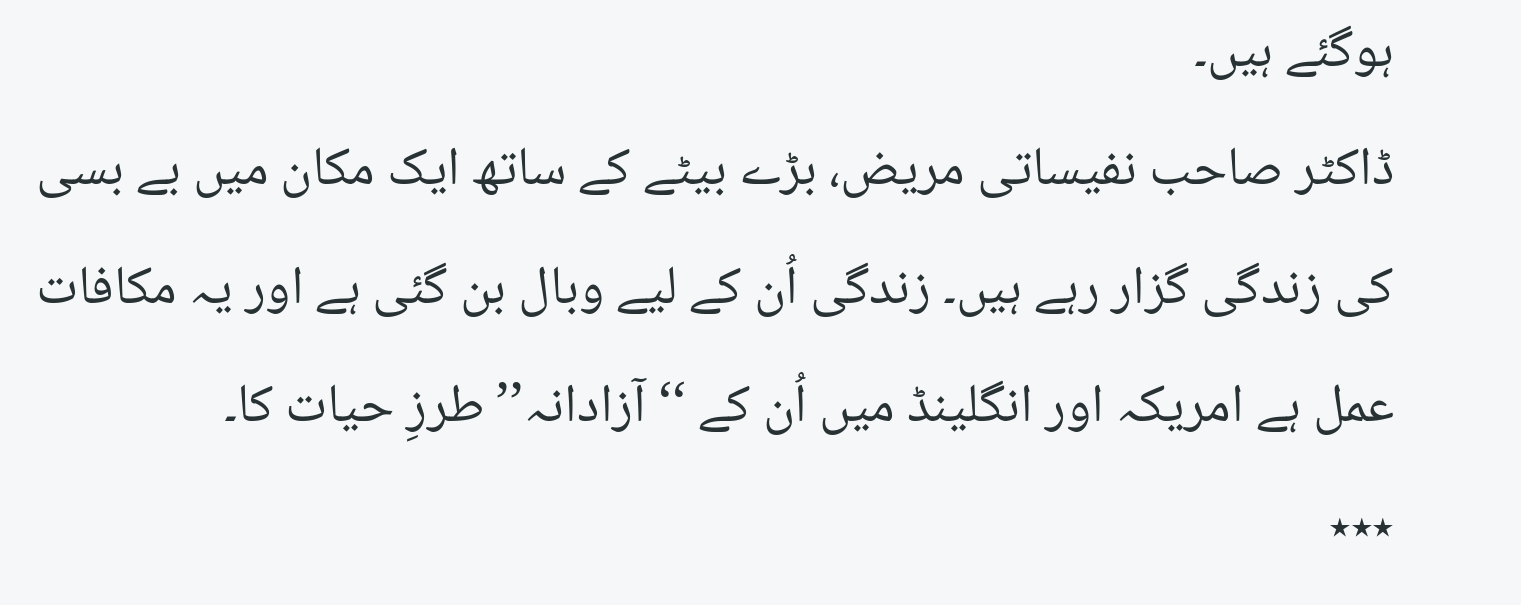ہوگئے ہیں۔
ڈاکٹر صاحب نفیساتی مریض، بڑے بیٹے کے ساتھ ایک مکان میں بے بسی کی زندگی گزار رہے ہیں۔ زندگی اُن کے لیے وبال بن گئی ہے اور یہ مکافات عمل ہے امریکہ اور انگلینڈ میں اُن کے ‘‘آزادانہ’’ طرزِ حیات کا۔
٭٭٭